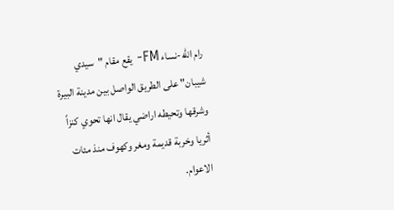رام الله-نساء FM- يقع مقام "سيدي شيبان" على الطريق الواصل بين مدينة البيرة وشرقها وتحيطه اراضي يقال انها تحوي كنزاً أثريا وخربة قديمة ومغر وكهوف منذ مئات الاعوام.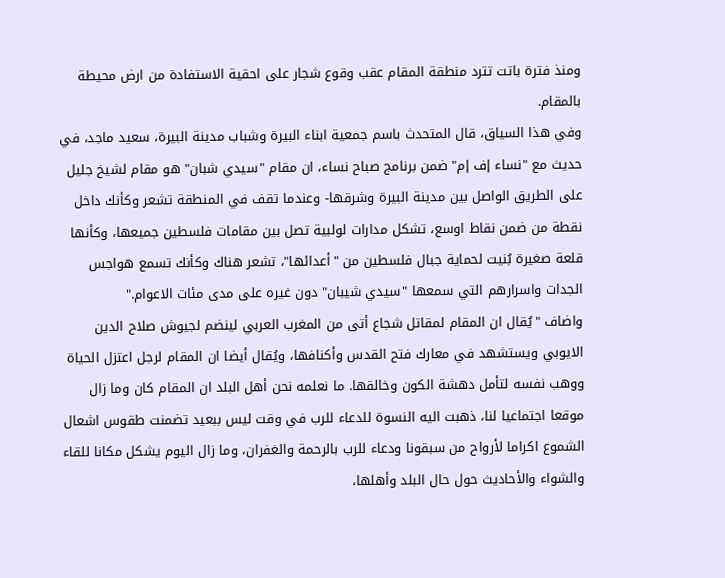ومنذ فترة باتت تترد منطقة المقام عقب وقوع شجار على احقية الاستفادة من ارض محيطة بالمقام.
وفي هذا السياق، قال المتحدث باسم جمعية ابناء البيرة وشباب مدينة البيرة، سعيد ماجد، في حديث مع "نساء إف إم" ضمن برنامج صباح نساء، ان مقام "سيدي شبان" هو مقام لشيخ جليل على الطريق الواصل بين مدينة البيرة وشرقها- وعندما تقف في المنطقة تشعر وكأنك داخل نقطة من ضمن نقاط اوسع، تشكل مدارات لولبية تصل بين مقامات فلسطين جميعها، وكأنها قلعة صغيرة بُنيت لحماية جبال فلسطين من "أعدائها"، تشعر هناك وكأنك تسمع هواجس الجدات واسرارهم التي سمعها "سيدي شيبان" دون غيره على مدى مئات الاعوام."
واضاف "يُقال ان المقام لمقاتل شجاع أتى من المغرب العربي لينضم لجيوش صلاح الدين الايوبي ويستشهد في معارك فتح القدس وأكنافها، ويُقال أيضا ان المقام لرجل اعتزل الحياة ووهب نفسه لتأمل دهشة الكون وخالقها. ما نعلمه نحن أهل البلد ان المقام كان وما زال موقعا اجتماعيا لنا، ذهبت اليه النسوة للدعاء للرب في وقت ليس ببعيد تضمنت طقوس اشعال الشموع اكراما لأرواح من سبقونا ودعاء للرب بالرحمة والغفران، وما زال اليوم يشكل مكانا للقاء والشواء والأحاديث حول حال البلد وأهلها،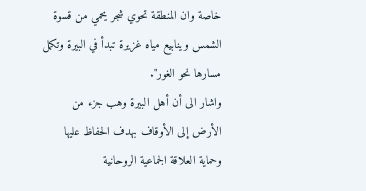خاصة وان المنطقة تحوي شجر يحمي من قسوة الشمس وينابيع مياه غزيرة تبدأ في البيرة وتكمل مسارها نحو الغور".
واشار الى أن أهل البيرة وهب جزء من الأرض إلى الأوقاف بهدف الحفاظ عليها وحماية العلاقة الجماعية الروحانية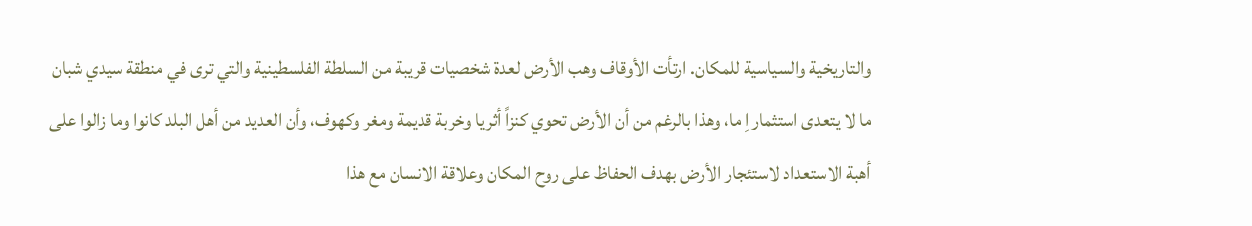والتاريخية والسياسية للمكان. ارتأت الأوقاف وهب الأرض لعدة شخصيات قريبة من السلطة الفلسطينية والتي ترى في منطقة سيدي شبان ما لا يتعدى استثماراِ ما، وهذا بالرغم من أن الأرض تحوي كنزاً أثريا وخربة قديمة ومغر وكهوف، وأن العديد من أهل البلد كانوا وما زالوا على أهبة الاستعداد لاستئجار الأرض بهدف الحفاظ على روح المكان وعلاقة الانسان مع هذا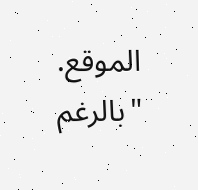الموقع.
"بالرغم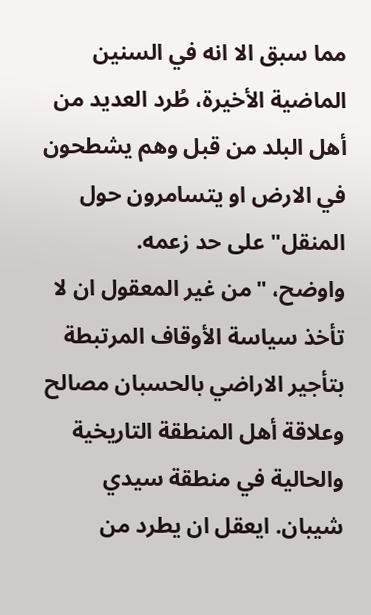مما سبق الا انه في السنين الماضية الأخيرة، طُرد العديد من أهل البلد من قبل وهم يشطحون في الارض او يتسامرون حول المنقل" على حد زعمه.
واوضح، "من غير المعقول ان لا تأخذ سياسة الأوقاف المرتبطة بتأجير الاراضي بالحسبان مصالح وعلاقة أهل المنطقة التاريخية والحالية في منطقة سيدي شيبان. ايعقل ان يطرد من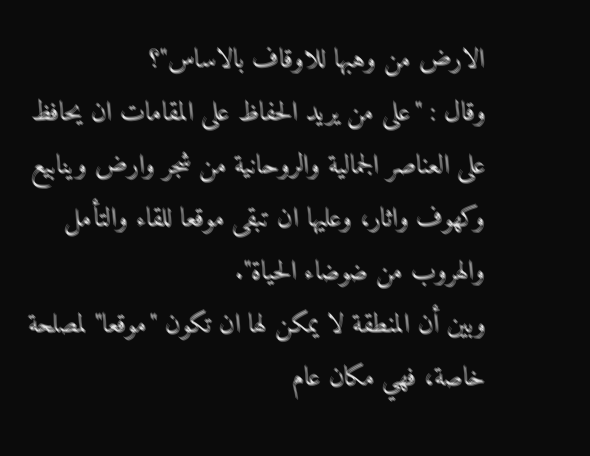الارض من وهبها للاوقاف بالاساس"؟
وقال : "على من يريد الحفاظ على المقامات ان يحافظ على العناصر الجمالية والروحانية من شجر وارض وينابيع وكهوف واثار، وعليها ان تبقى موقعا للقاء والتأمل والهروب من ضوضاء الحياة".
وبين أن المنطقة لا يمكن لها ان تكون "موقعا" لمصلحة خاصة، فهي مكان عام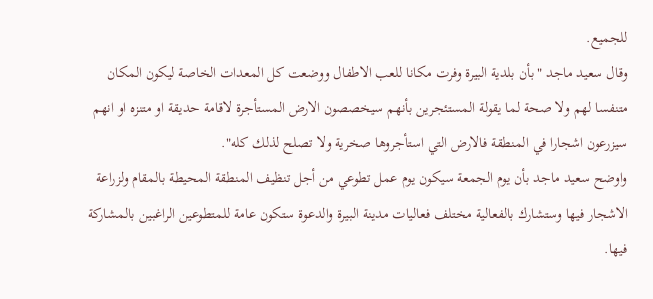للجميع.
وقال سعيد ماجد "بأن بلدية البيرة وفرت مكانا للعب الاطفال ووضعت كل المعدات الخاصة ليكون المكان متنفسا لهم ولا صحة لما يقولة المستئجرين بأنهم سيخصصون الارض المستأجرة لاقامة حديقة او متنزه او انهم سيزرعون اشجارا في المنطقة فالارض التي استأجروها صخرية ولا تصلح لذلك كله".
واوضح سعيد ماجد بأن يوم الجمعة سيكون يوم عمل تطوعي من أجل تنظيف المنطقة المحيطة بالمقام ولزراعة الاشجار فيها وستشارك بالفعالية مختلف فعاليات مدينة البيرة والدعوة ستكون عامة للمتطوعين الراغبين بالمشاركة فيها.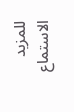للمزيد الاستماع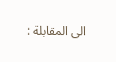الى المقابلة :